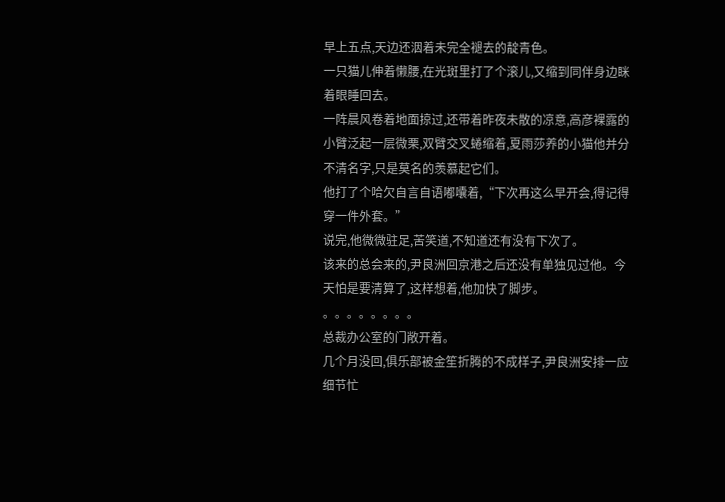早上五点,天边还洇着未完全褪去的靛青色。
一只猫儿伸着懒腰,在光斑里打了个滚儿,又缩到同伴身边眯着眼睡回去。
一阵晨风卷着地面掠过,还带着昨夜未散的凉意,高彦裸露的小臂泛起一层微栗,双臂交叉蜷缩着,夏雨莎养的小猫他并分不清名字,只是莫名的羡慕起它们。
他打了个哈欠自言自语嘟囔着,“下次再这么早开会,得记得穿一件外套。”
说完,他微微驻足,苦笑道,不知道还有没有下次了。
该来的总会来的,尹良洲回京港之后还没有单独见过他。今天怕是要清算了,这样想着,他加快了脚步。
。。。。。。。。
总裁办公室的门敞开着。
几个月没回,俱乐部被金笙折腾的不成样子,尹良洲安排一应细节忙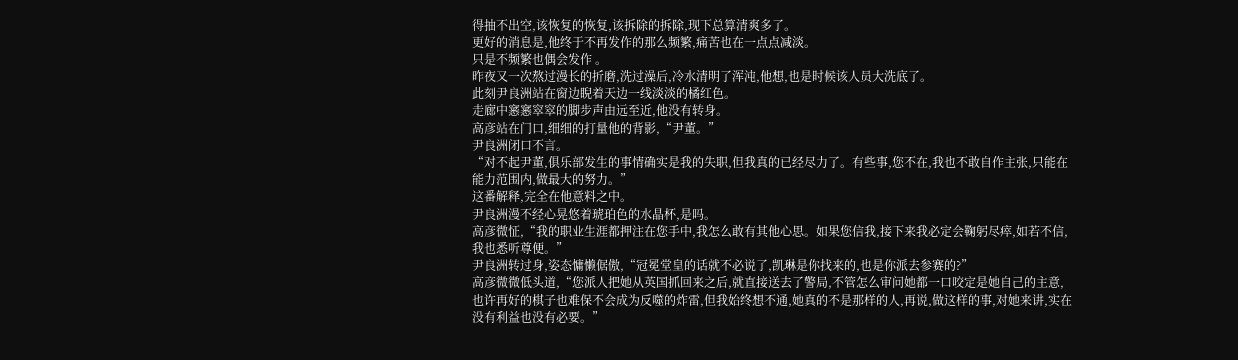得抽不出空,该恢复的恢复,该拆除的拆除,现下总算清爽多了。
更好的消息是,他终于不再发作的那么频繁,痛苦也在一点点减淡。
只是不频繁也偶会发作 。
昨夜又一次熬过漫长的折磨,洗过澡后,冷水清明了浑沌,他想,也是时候该人员大洗底了。
此刻尹良洲站在窗边睨着天边一线淡淡的橘红色。
走廊中窸窸窣窣的脚步声由远至近,他没有转身。
高彦站在门口,细细的打量他的背影,“尹董。”
尹良洲闭口不言。
“对不起尹董,俱乐部发生的事情确实是我的失职,但我真的已经尽力了。有些事,您不在,我也不敢自作主张,只能在能力范围内,做最大的努力。”
这番解释,完全在他意料之中。
尹良洲漫不经心晃悠着琥珀色的水晶杯,是吗。
高彦微怔,“我的职业生涯都押注在您手中,我怎么敢有其他心思。如果您信我,接下来我必定会鞠躬尽瘁,如若不信,我也悉听尊便。”
尹良洲转过身,姿态慵懒倨傲,“冠冕堂皇的话就不必说了,凯琳是你找来的,也是你派去参赛的?”
高彦微微低头道,“您派人把她从英国抓回来之后,就直接送去了警局,不管怎么审问她都一口咬定是她自己的主意,也许再好的棋子也难保不会成为反噬的炸雷,但我始终想不通,她真的不是那样的人,再说,做这样的事,对她来讲,实在没有利益也没有必要。”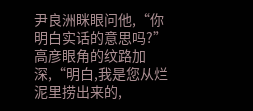尹良洲眯眼问他,“你明白实话的意思吗?”
高彦眼角的纹路加深,“明白,我是您从烂泥里捞出来的,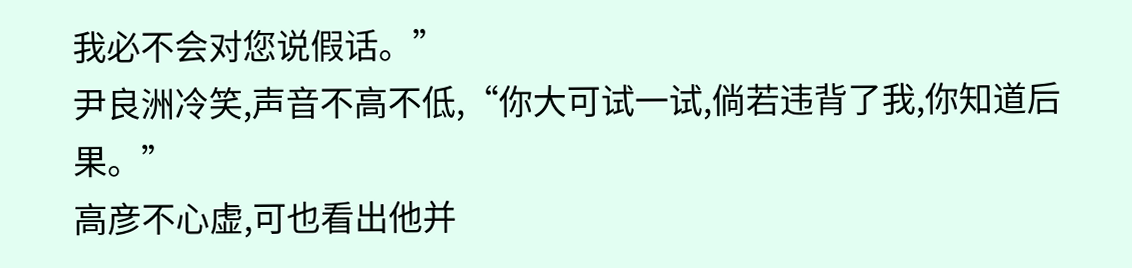我必不会对您说假话。”
尹良洲冷笑,声音不高不低,“你大可试一试,倘若违背了我,你知道后果。”
高彦不心虚,可也看出他并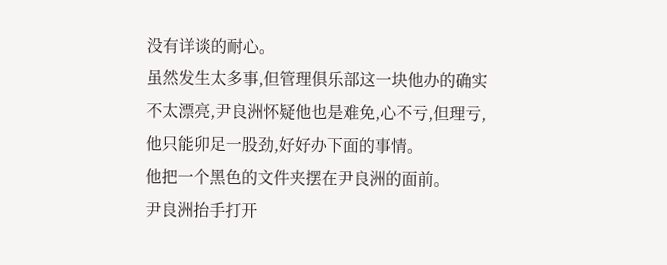没有详谈的耐心。
虽然发生太多事,但管理俱乐部这一块他办的确实不太漂亮,尹良洲怀疑他也是难免,心不亏,但理亏,他只能卯足一股劲,好好办下面的事情。
他把一个黑色的文件夹摆在尹良洲的面前。
尹良洲抬手打开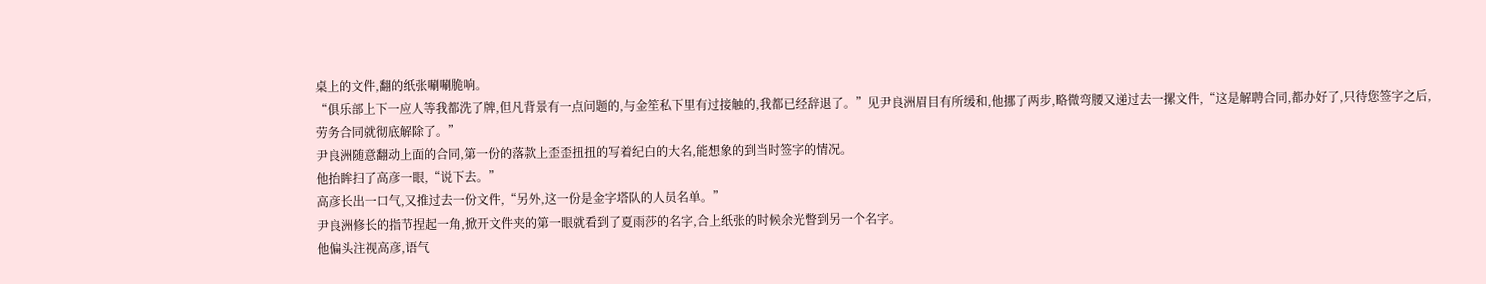桌上的文件,翻的纸张唰唰脆响。
“俱乐部上下一应人等我都洗了牌,但凡背景有一点问题的,与金笙私下里有过接触的,我都已经辞退了。”见尹良洲眉目有所缓和,他挪了两步,略微弯腰又递过去一摞文件,“这是解聘合同,都办好了,只待您签字之后,劳务合同就彻底解除了。”
尹良洲随意翻动上面的合同,第一份的落款上歪歪扭扭的写着纪白的大名,能想象的到当时签字的情况。
他抬眸扫了高彦一眼,“说下去。”
高彦长出一口气,又推过去一份文件,“另外,这一份是金字塔队的人员名单。”
尹良洲修长的指节捏起一角,掀开文件夹的第一眼就看到了夏雨莎的名字,合上纸张的时候余光瞥到另一个名字。
他偏头注视高彦,语气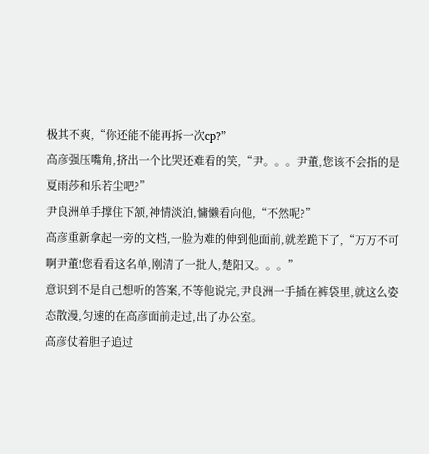极其不爽,“你还能不能再拆一次cp?”
高彦强压嘴角,挤出一个比哭还难看的笑,“尹。。。尹董,您该不会指的是夏雨莎和乐若尘吧?”
尹良洲单手撑住下颔,神情淡泊,慵懒看向他,“不然呢?”
高彦重新拿起一旁的文档,一脸为难的伸到他面前,就差跪下了,“万万不可啊尹董!您看看这名单,刚清了一批人,楚阳又。。。”
意识到不是自己想听的答案,不等他说完,尹良洲一手插在裤袋里,就这么姿态散漫,匀速的在高彦面前走过,出了办公室。
高彦仗着胆子追过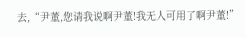去,“尹董,您请我说啊尹董!我无人可用了啊尹董!”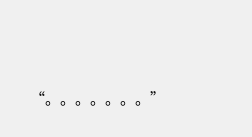“。。。。。。。”